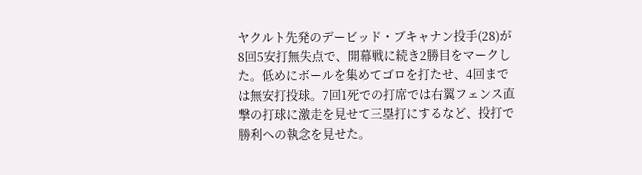ヤクルト先発のデービッド・ブキャナン投手(28)が8回5安打無失点で、開幕戦に続き2勝目をマークした。低めにボールを集めてゴロを打たせ、4回までは無安打投球。7回1死での打席では右翼フェンス直撃の打球に激走を見せて三塁打にするなど、投打で勝利への執念を見せた。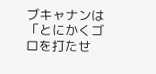ブキャナンは「とにかくゴロを打たせ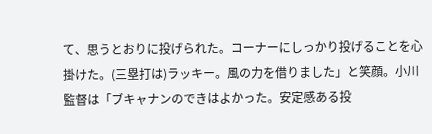て、思うとおりに投げられた。コーナーにしっかり投げることを心掛けた。(三塁打は)ラッキー。風の力を借りました」と笑顔。小川監督は「ブキャナンのできはよかった。安定感ある投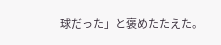球だった」と褒めたたえた。